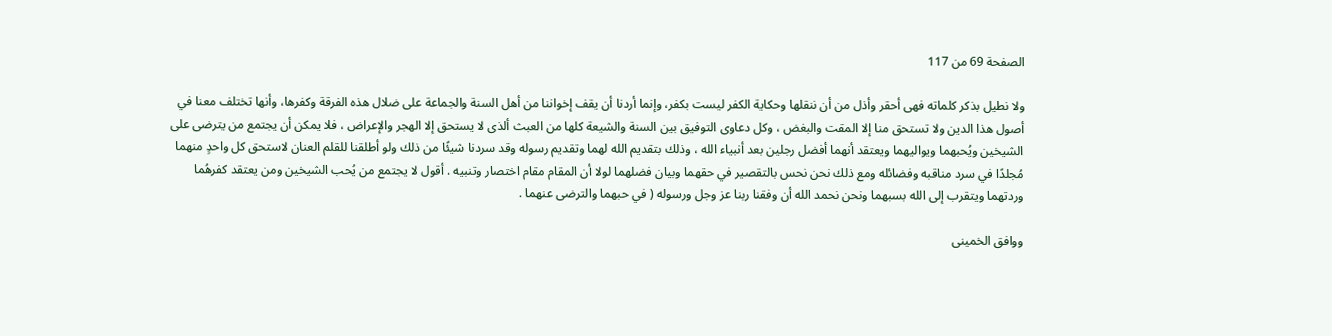الصفحة 69 من 117

ولا نطيل بذكر كلماته فهى أحقر وأذل من أن ننقلها وحكاية الكفر ليست بكفر، وإنما أردنا أن يقف إخواننا من أهل السنة والجماعة على ضلال هذه الفرقة وكفرها، وأنها تختلف معنا في أصول هذا الدين ولا تستحق منا إلا المقت والبغض ، وكل دعاوى التوفيق بين السنة والشيعة كلها من العبث ألذى لا يستحق إلا الهجر والإعراض ، فلا يمكن أن يجتمع من يترضى على الشيخين ويُحبهما ويواليهما ويعتقد أنهما أفضل رجلين بعد أنبياء الله ، وذلك بتقديم الله لهما وتقديم رسوله وقد سردنا شيئًا من ذلك ولو أطلقنا للقلم العنان لاستحق كل واحدٍ منهما مُجلدًا في سرد مناقبه وفضائله ومع ذلك نحن نحس بالتقصير في حقهما وبيان فضلهما لولا أن المقام مقام اختصار وتنبيه . أقول لا يجتمع من يُحب الشيخين ومن يعتقد كفرهُما وردتهما ويتقرب إلى الله بسبهما ونحن نحمد الله أن وفقنا ربنا عز وجل ورسوله ( في حبهما والترضى عنهما .

ووافق الخمينى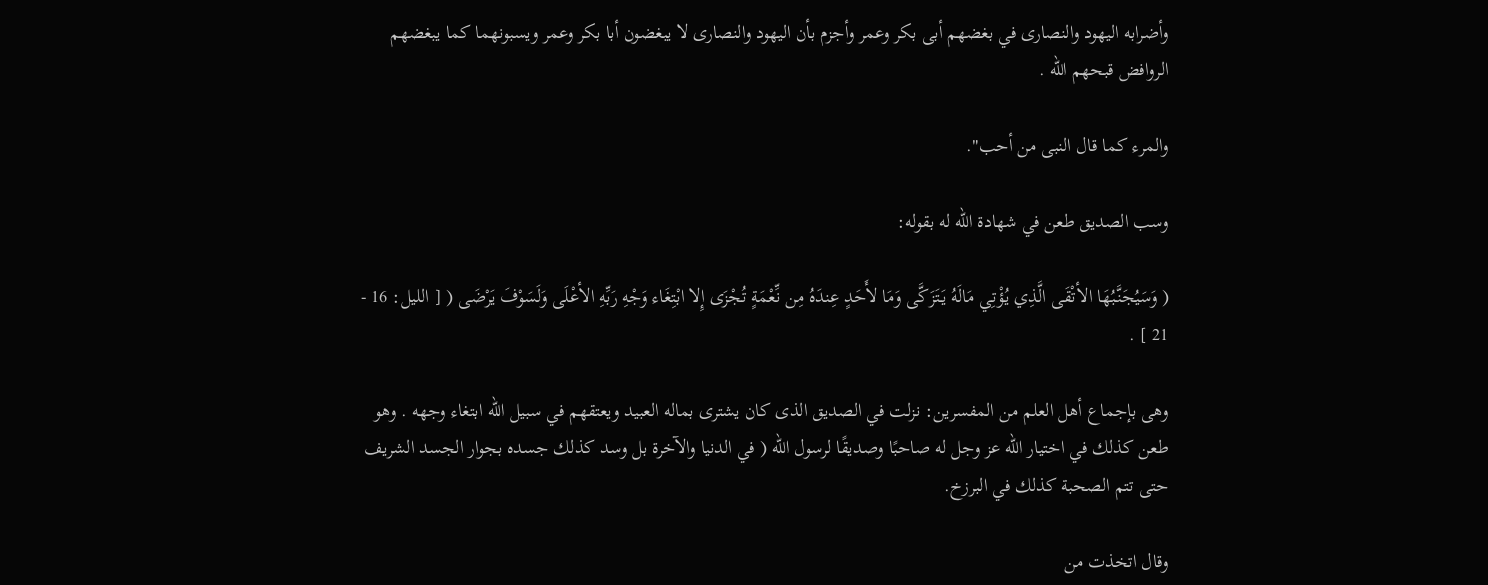وأضرابه اليهود والنصارى في بغضهم أبى بكر وعمر وأجزم بأن اليهود والنصارى لا يبغضون أبا بكر وعمر ويسبونهما كما يبغضهم الروافض قبحهم الله .

والمرء كما قال النبى من أحب".

وسب الصديق طعن في شهادة الله له بقوله:

( وَسَيُجَنَّبُهَا الأتْقَى الَّذِي يُؤْتِي مَالَهُ يَتَزَكَّى وَمَا لأَحَدٍ عِندَهُ مِن نِّعْمَةٍ تُجْزَى إِلا ابْتِغَاء وَجْهِ رَبِّهِ الأعْلَى وَلَسَوْفَ يَرْضَى ( [ الليل: 16 - 21 ] .

وهى بإجماع أهل العلم من المفسرين: نزلت في الصديق الذى كان يشترى بماله العبيد ويعتقهم في سبيل الله ابتغاء وجهه . وهو طعن كذلك في اختيار الله عز وجل له صاحبًا وصديقًا لرسول الله ( في الدنيا والآخرة بل وسد كذلك جسده بجوار الجسد الشريف حتى تتم الصحبة كذلك في البرزخ.

وقال اتخذت من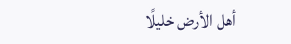أهل الأرض خليلًا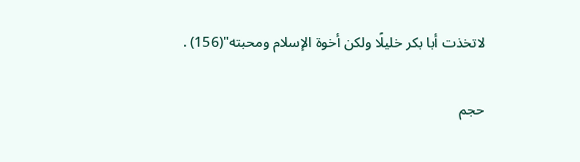لاتخذت أبا بكر خليلًا ولكن أخوة الإسلام ومحبته"(156) .

حجم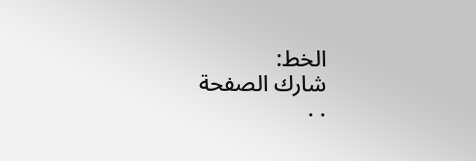الخط:
شارك الصفحة
. .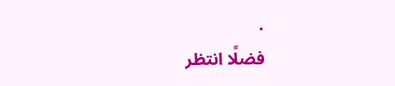.
فضلًا انتظر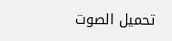تحميل الصوت